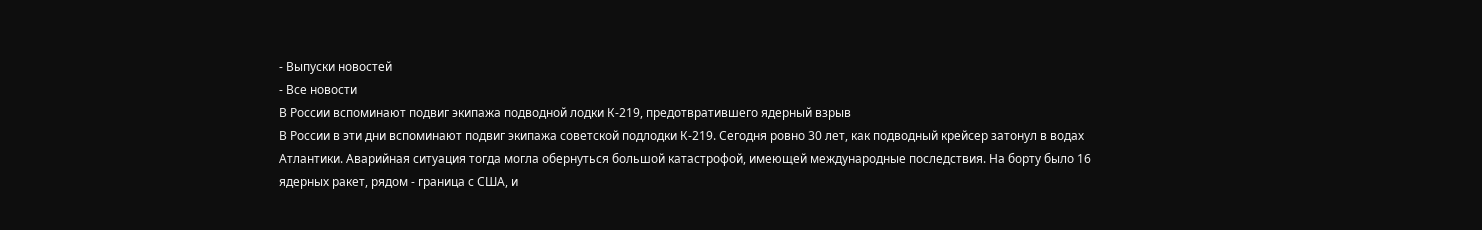- Выпуски новостей
- Все новости
В России вспоминают подвиг экипажа подводной лодки К-219, предотвратившего ядерный взрыв
В России в эти дни вспоминают подвиг экипажа советской подлодки К-219. Сегодня ровно 30 лет, как подводный крейсер затонул в водах Атлантики. Аварийная ситуация тогда могла обернуться большой катастрофой, имеющей международные последствия. На борту было 16 ядерных ракет, рядом - граница с США, и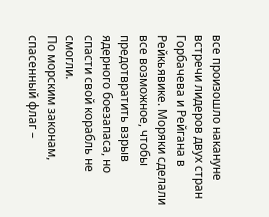все произошло накануне встречи лидеров двух стран Горбачева и Рейгана в Рейкьявике. Моряки сделали все возможное, чтобы предотвратить взрыв ядерного боезапаса, но спасти свой корабль не смогли.
По морским законам, спасенный флаг –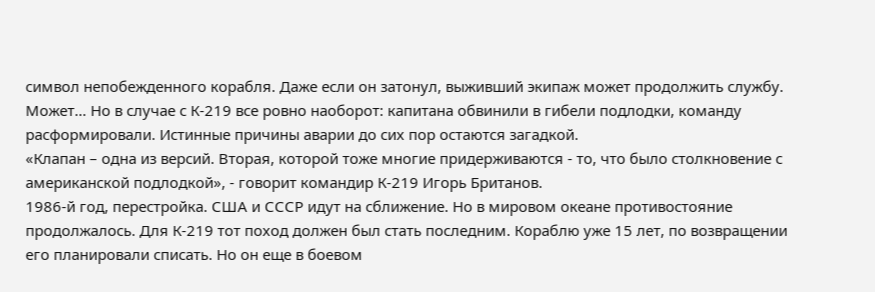символ непобежденного корабля. Даже если он затонул, выживший экипаж может продолжить службу. Может… Но в случае с К-219 все ровно наоборот: капитана обвинили в гибели подлодки, команду расформировали. Истинные причины аварии до сих пор остаются загадкой.
«Клапан – одна из версий. Вторая, которой тоже многие придерживаются - то, что было столкновение с американской подлодкой», - говорит командир К-219 Игорь Британов.
1986-й год, перестройка. США и СССР идут на сближение. Но в мировом океане противостояние продолжалось. Для К-219 тот поход должен был стать последним. Кораблю уже 15 лет, по возвращении его планировали списать. Но он еще в боевом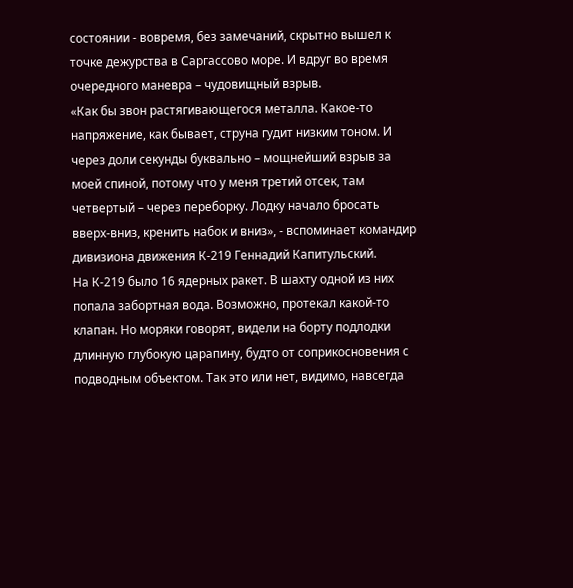состоянии - вовремя, без замечаний, скрытно вышел к точке дежурства в Саргассово море. И вдруг во время очередного маневра – чудовищный взрыв.
«Как бы звон растягивающегося металла. Какое-то напряжение, как бывает, струна гудит низким тоном. И через доли секунды буквально – мощнейший взрыв за моей спиной, потому что у меня третий отсек, там четвертый – через переборку. Лодку начало бросать вверх-вниз, кренить набок и вниз», - вспоминает командир дивизиона движения К-219 Геннадий Капитульский.
На К-219 было 16 ядерных ракет. В шахту одной из них попала забортная вода. Возможно, протекал какой-то клапан. Но моряки говорят, видели на борту подлодки длинную глубокую царапину, будто от соприкосновения с подводным объектом. Так это или нет, видимо, навсегда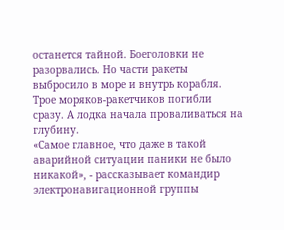останется тайной. Боеголовки не разорвались. Но части ракеты выбросило в море и внутрь корабля. Трое моряков-ракетчиков погибли сразу. А лодка начала проваливаться на глубину.
«Самое главное, что даже в такой аварийной ситуации паники не было никакой», - рассказывает командир электронавигационной группы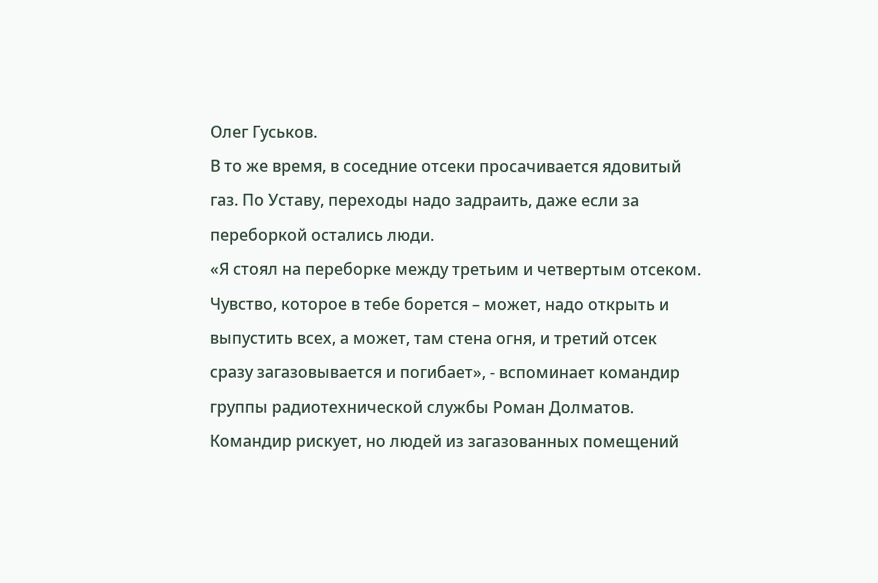Олег Гуськов.
В то же время, в соседние отсеки просачивается ядовитый газ. По Уставу, переходы надо задраить, даже если за переборкой остались люди.
«Я стоял на переборке между третьим и четвертым отсеком. Чувство, которое в тебе борется – может, надо открыть и выпустить всех, а может, там стена огня, и третий отсек сразу загазовывается и погибает», - вспоминает командир группы радиотехнической службы Роман Долматов.
Командир рискует, но людей из загазованных помещений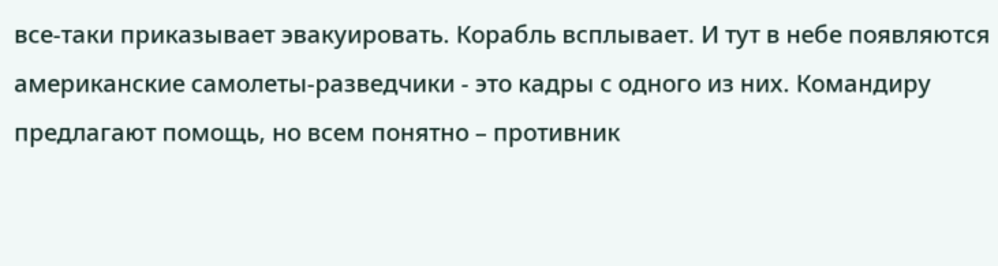все-таки приказывает эвакуировать. Корабль всплывает. И тут в небе появляются американские самолеты-разведчики - это кадры с одного из них. Командиру предлагают помощь, но всем понятно – противник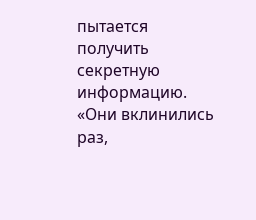пытается получить секретную информацию.
«Они вклинились раз,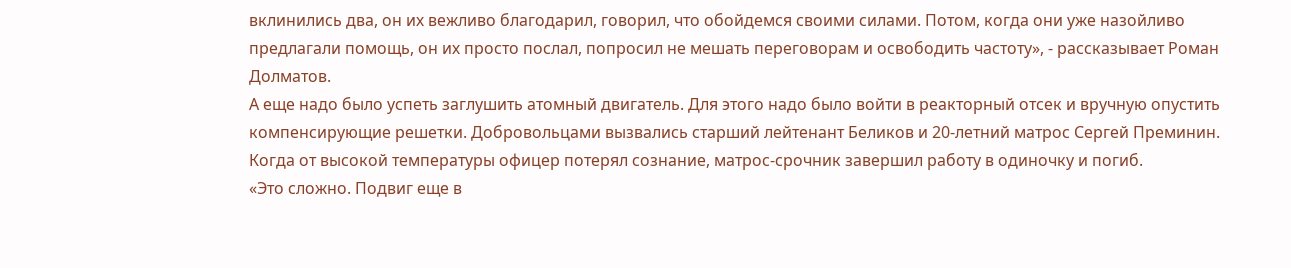вклинились два, он их вежливо благодарил, говорил, что обойдемся своими силами. Потом, когда они уже назойливо предлагали помощь, он их просто послал, попросил не мешать переговорам и освободить частоту», - рассказывает Роман Долматов.
А еще надо было успеть заглушить атомный двигатель. Для этого надо было войти в реакторный отсек и вручную опустить компенсирующие решетки. Добровольцами вызвались старший лейтенант Беликов и 20-летний матрос Сергей Преминин. Когда от высокой температуры офицер потерял сознание, матрос-срочник завершил работу в одиночку и погиб.
«Это сложно. Подвиг еще в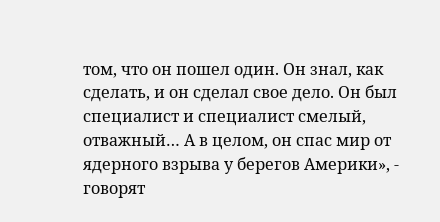том, что он пошел один. Он знал, как сделать, и он сделал свое дело. Он был специалист и специалист смелый, отважный… А в целом, он спас мир от ядерного взрыва у берегов Америки», - говорят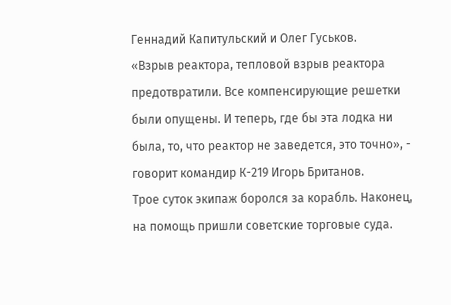Геннадий Капитульский и Олег Гуськов.
«Взрыв реактора, тепловой взрыв реактора предотвратили. Все компенсирующие решетки были опущены. И теперь, где бы эта лодка ни была, то, что реактор не заведется, это точно», - говорит командир К-219 Игорь Британов.
Трое суток экипаж боролся за корабль. Наконец, на помощь пришли советские торговые суда.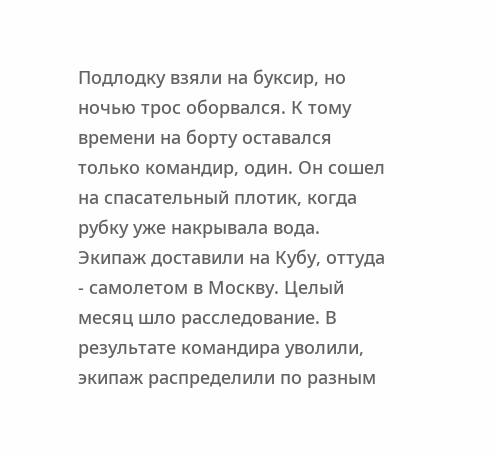Подлодку взяли на буксир, но ночью трос оборвался. К тому времени на борту оставался только командир, один. Он сошел на спасательный плотик, когда рубку уже накрывала вода. Экипаж доставили на Кубу, оттуда - самолетом в Москву. Целый месяц шло расследование. В результате командира уволили, экипаж распределили по разным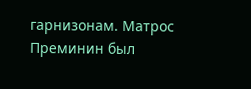гарнизонам. Матрос Преминин был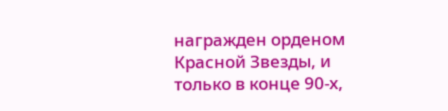награжден орденом Красной Звезды, и только в конце 90-х,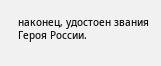наконец, удостоен звания Героя России.